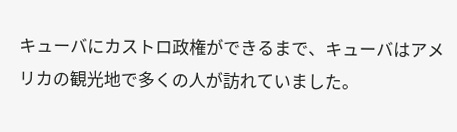キューバにカストロ政権ができるまで、キューバはアメリカの観光地で多くの人が訪れていました。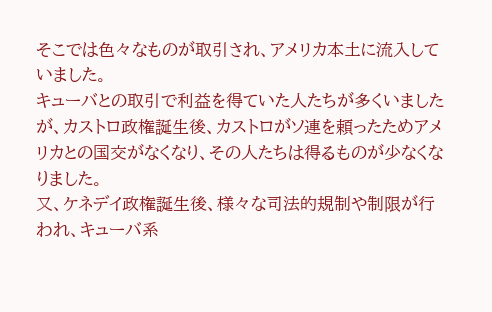そこでは色々なものが取引され、アメリカ本土に流入していました。
キューバとの取引で利益を得ていた人たちが多くいましたが、カストロ政権誕生後、カストロがソ連を頼ったためアメリカとの国交がなくなり、その人たちは得るものが少なくなりました。
又、ケネデイ政権誕生後、様々な司法的規制や制限が行われ、キューバ系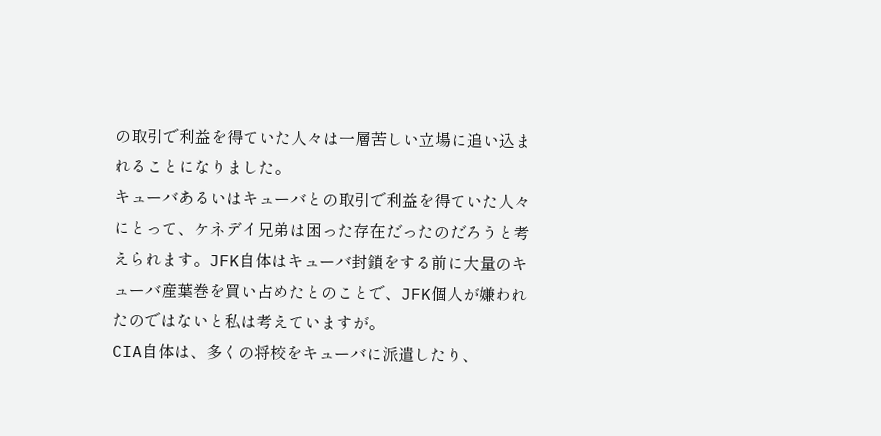の取引で利益を得ていた人々は一層苦しい立場に追い込まれることになりました。
キューバあるいはキューバとの取引で利益を得ていた人々にとって、ケネデイ兄弟は困った存在だったのだろうと考えられます。JFK自体はキューバ封鎖をする前に大量のキューバ産葉巻を買い占めたとのことで、JFK個人が嫌われたのではないと私は考えていますが。
CIA自体は、多くの将校をキューバに派遣したり、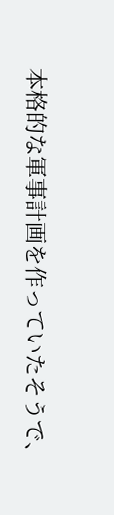本格的な軍事計画を作っていたそうで、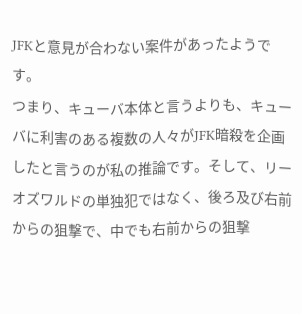JFKと意見が合わない案件があったようです。
つまり、キューバ本体と言うよりも、キューバに利害のある複数の人々がJFK暗殺を企画したと言うのが私の推論です。そして、リーオズワルドの単独犯ではなく、後ろ及び右前からの狙撃で、中でも右前からの狙撃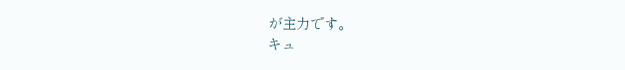が主力です。
キュ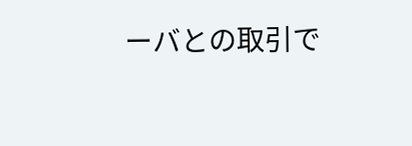ーバとの取引で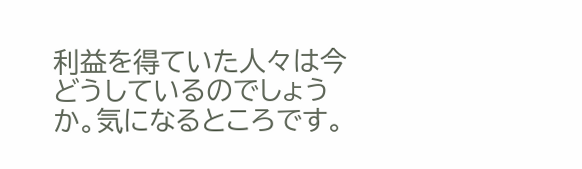利益を得ていた人々は今どうしているのでしょうか。気になるところです。